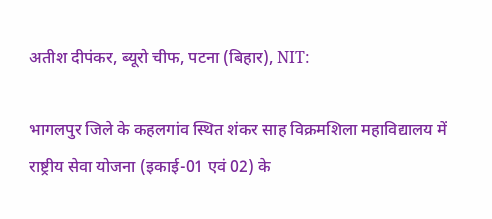अतीश दीपंकर, ब्यूरो चीफ, पटना (बिहार), NIT:

भागलपुर जिले के कहलगांव स्थित शंकर साह विक्रमशिला महाविद्यालय में राष्ट्रीय सेवा योजना (इकाई-01 एवं 02) के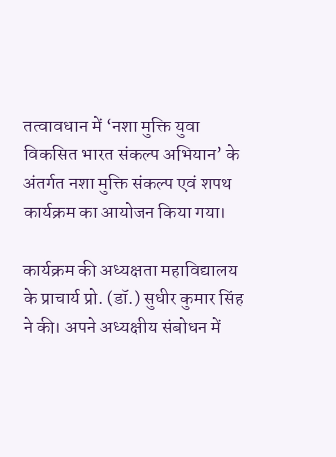तत्वावधान में ‘नशा मुक्ति युवा विकसित भारत संकल्प अभियान’ के अंतर्गत नशा मुक्ति संकल्प एवं शपथ कार्यक्रम का आयोजन किया गया।

कार्यक्रम की अध्यक्षता महाविद्यालय के प्राचार्य प्रो. (डॉ.) सुधीर कुमार सिंह ने की। अपने अध्यक्षीय संबोधन में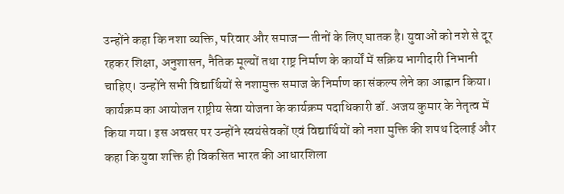उन्होंने कहा कि नशा व्यक्ति, परिवार और समाज—तीनों के लिए घातक है। युवाओं को नशे से दूर रहकर शिक्षा, अनुशासन, नैतिक मूल्यों तथा राष्ट्र निर्माण के कार्यों में सक्रिय भागीदारी निभानी चाहिए। उन्होंने सभी विद्यार्थियों से नशामुक्त समाज के निर्माण का संकल्प लेने का आह्वान किया।
कार्यक्रम का आयोजन राष्ट्रीय सेवा योजना के कार्यक्रम पदाधिकारी डॉ. अजय कुमार के नेतृत्व में किया गया। इस अवसर पर उन्होंने स्वयंसेवकों एवं विद्यार्थियों को नशा मुक्ति की शपथ दिलाई और कहा कि युवा शक्ति ही विकसित भारत की आधारशिला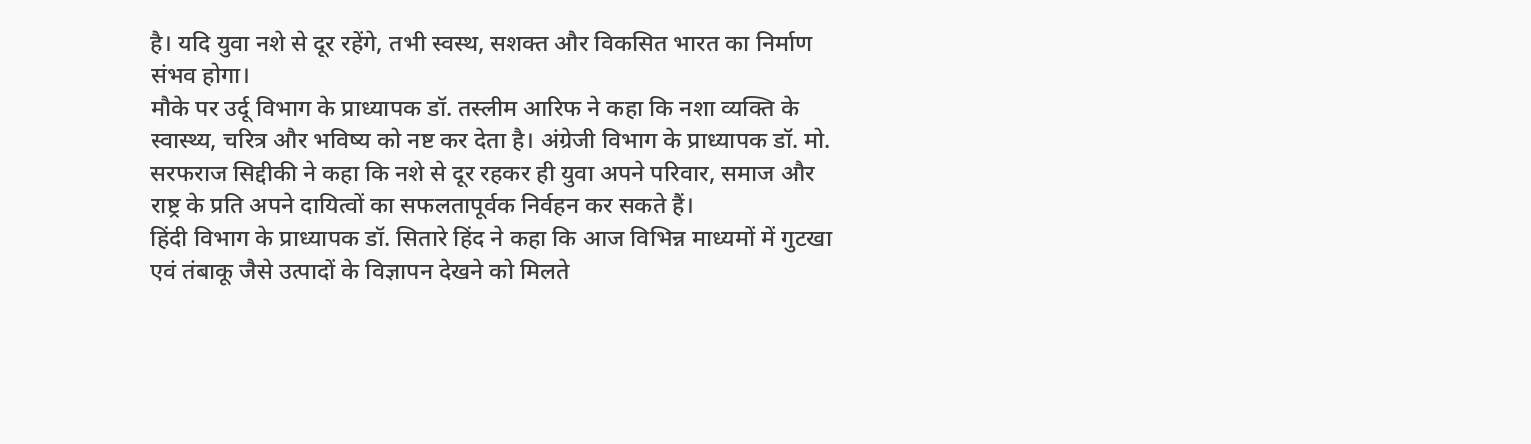है। यदि युवा नशे से दूर रहेंगे, तभी स्वस्थ, सशक्त और विकसित भारत का निर्माण संभव होगा।
मौके पर उर्दू विभाग के प्राध्यापक डॉ. तस्लीम आरिफ ने कहा कि नशा व्यक्ति के स्वास्थ्य, चरित्र और भविष्य को नष्ट कर देता है। अंग्रेजी विभाग के प्राध्यापक डॉ. मो. सरफराज सिद्दीकी ने कहा कि नशे से दूर रहकर ही युवा अपने परिवार, समाज और राष्ट्र के प्रति अपने दायित्वों का सफलतापूर्वक निर्वहन कर सकते हैं।
हिंदी विभाग के प्राध्यापक डॉ. सितारे हिंद ने कहा कि आज विभिन्न माध्यमों में गुटखा एवं तंबाकू जैसे उत्पादों के विज्ञापन देखने को मिलते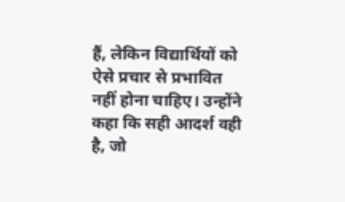हैं, लेकिन विद्यार्थियों को ऐसे प्रचार से प्रभावित नहीं होना चाहिए। उन्होंने कहा कि सही आदर्श वही है, जो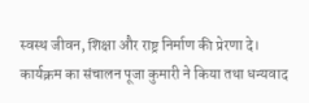स्वस्थ जीवन, शिक्षा और राष्ट्र निर्माण की प्रेरणा दे।
कार्यक्रम का संचालन पूजा कुमारी ने किया तथा धन्यवाद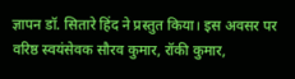ज्ञापन डॉ. सितारे हिंद ने प्रस्तुत किया। इस अवसर पर वरिष्ठ स्वयंसेवक सौरव कुमार, रॉकी कुमार,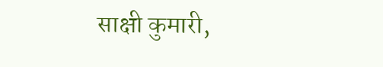साक्षी कुमारी,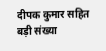दीपक कुमार सहित बड़ी संख्या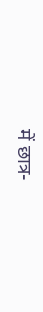में छात्र-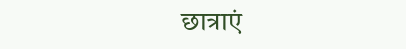छात्राएं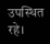उपस्थित रहे।